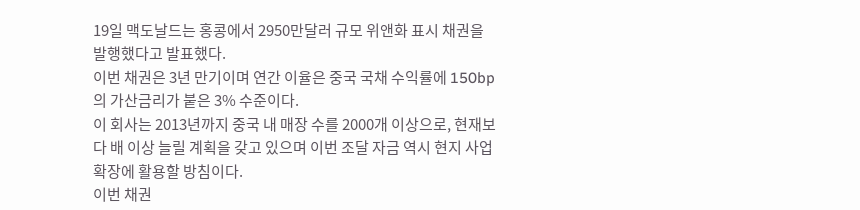19일 맥도날드는 홍콩에서 2950만달러 규모 위앤화 표시 채권을 발행했다고 발표했다.
이번 채권은 3년 만기이며 연간 이율은 중국 국채 수익률에 150bp의 가산금리가 붙은 3% 수준이다.
이 회사는 2013년까지 중국 내 매장 수를 2000개 이상으로, 현재보다 배 이상 늘릴 계획을 갖고 있으며 이번 조달 자금 역시 현지 사업 확장에 활용할 방침이다.
이번 채권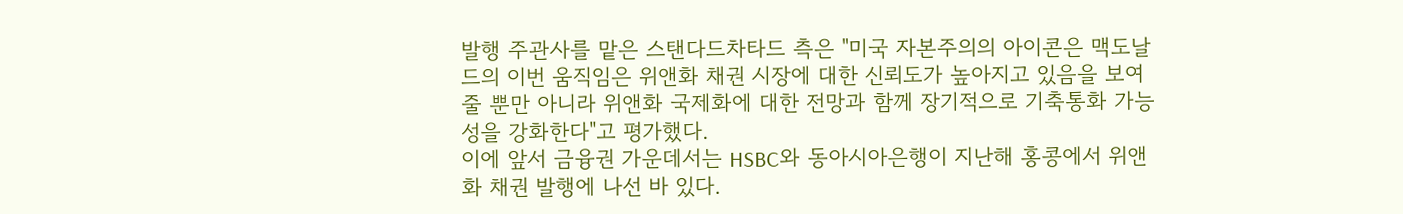발행 주관사를 맡은 스탠다드차타드 측은 "미국 자본주의의 아이콘은 맥도날드의 이번 움직임은 위앤화 채권 시장에 대한 신뢰도가 높아지고 있음을 보여줄 뿐만 아니라 위앤화 국제화에 대한 전망과 함께 장기적으로 기축통화 가능성을 강화한다"고 평가했다.
이에 앞서 금융권 가운데서는 HSBC와 동아시아은행이 지난해 홍콩에서 위앤화 채권 발행에 나선 바 있다.